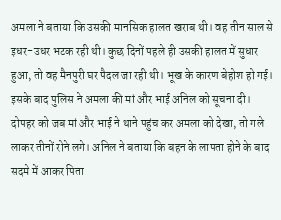अमला ने बताया कि उसकी मानसिक हालत खराब थी। वह तीन साल से इधर-उधर भटक रही थी। कुछ दिनों पहले ही उसकी हालत में सुधार हुआ, तो वह मैनपुरी घर पैदल जा रही थी। भूख के कारण बेहोश हो गई। इसके बाद पुलिस ने अमला की मां और भाई अनिल को सूचना दी।
दोपहर को जब मां और भाई ने थाने पहुंच कर अमला को देखा, तो गले लाकर तीनों रोने लगे। अनिल ने बताया कि बहन के लापता होने के बाद सदमे में आकर पिता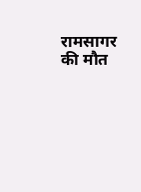रामसागर की मौत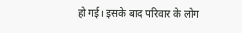हो गई। इसके बाद परिवार के लोग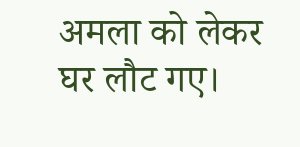अमला को लेकर घर लौट गए।